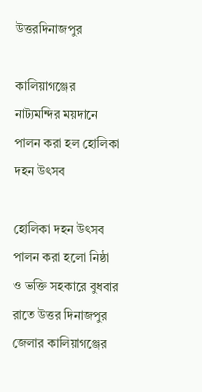উত্তরদিনাজপুর

কালিয়াগঞ্জের নাট্যমন্দির ময়দানে পালন করা হল হোলিকা দহন উৎসব

হোলিকা দহন উৎসব পালন করা হলো নিষ্ঠা ও ভক্তি সহকারে বুধবার রাতে উত্তর দিনাজপুর জেলার কালিয়াগঞ্জের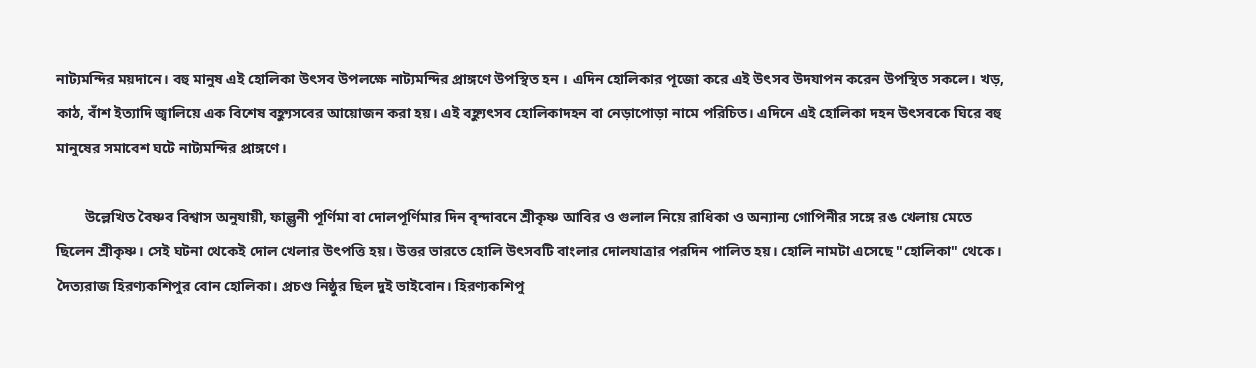নাট্যমন্দির ময়দানে। বহু মানুষ এই হোলিকা উৎসব উপলক্ষে নাট্যমন্দির প্রাঙ্গণে উপস্থিত হন । এদিন হোলিকার পূজো করে এই উৎসব উদযাপন করেন উপস্থিত সকলে। খড়, কাঠ, বাঁশ ইত্যাদি জ্বালিয়ে এক বিশেষ বহ্ন্যুসবের আয়োজন করা হয়। এই বহ্ন্যুৎসব হোলিকাদহন বা নেড়াপোড়া নামে পরিচিত। এদিনে এই হোলিকা দহন উৎসবকে ঘিরে বহু মানুষের সমাবেশ ঘটে নাট্যমন্দির প্রাঙ্গণে।

        উল্লেখিত বৈষ্ণব বিশ্বাস অনুযায়ী, ফাল্গুনী পূর্ণিমা বা দোলপূর্ণিমার দিন বৃন্দাবনে শ্রীকৃষ্ণ আবির ও গুলাল নিয়ে রাধিকা ও অন্যান্য গোপিনীর সঙ্গে রঙ খেলায় মেতে ছিলেন শ্রীকৃষ্ণ। সেই ঘটনা থেকেই দোল খেলার উৎপত্তি হয়। উত্তর ভারতে হোলি উৎসবটি বাংলার দোলযাত্রার পরদিন পালিত হয়। হোলি নামটা এসেছে "হোলিকা" থেকে। দৈত্যরাজ হিরণ্যকশিপুর বোন হোলিকা। প্রচণ্ড নিষ্ঠুর ছিল দুই ভাইবোন। হিরণ্যকশিপু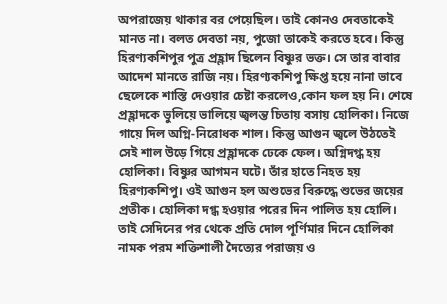অপরাজেয় থাকার বর পেয়েছিল। তাই কোনও দেবতাকেই মানত না। বলত দেবতা নয়, পুজো তাকেই করতে হবে। কিন্তু হিরণ্যকশিপুর পুত্র প্রহ্লাদ ছিলেন বিষ্ণুর ভক্ত। সে তার বাবার আদেশ মানতে রাজি নয়। হিরণ্যকশিপু ক্ষিপ্ত হয়ে নানা ভাবে ছেলেকে শাস্তি দেওয়ার চেষ্টা করলেও,কোন ফল হয় নি। শেষে প্রহ্লাদকে ভুলিয়ে ভালিয়ে জ্বলন্ত চিতায় বসায় হোলিকা। নিজে গায়ে দিল অগ্নি-নিরোধক শাল। কিন্তু আগুন জ্বলে উঠতেই সেই শাল উড়ে গিয়ে প্রহ্লাদকে ঢেকে ফেল। অগ্নিদগ্ধ হয় হোলিকা। বিষ্ণুর আগমন ঘটে। তাঁর হাতে নিহত হয় হিরণ্যকশিপু। ওই আগুন হল অশুভের বিরুদ্ধে শুভের জয়ের প্রতীক। হোলিকা দগ্ধ হওয়ার পরের দিন পালিত হয় হোলি। তাই সেদিনের পর থেকে প্রতি দোল পূর্ণিমার দিনে হোলিকা নামক পরম শক্তিশালী দৈত্যের পরাজয় ও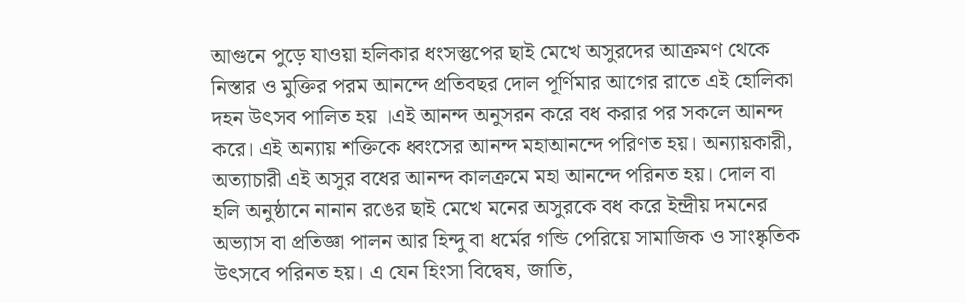আগুনে পুড়ে যাওয়া হলিকার ধংসস্তুপের ছাই মেখে অসুরদের আক্রমণ থেকে নিস্তার ও মুক্তির পরম আনন্দে প্রতিবছর দোল পূর্ণিমার আগের রাতে এই হোলিকা দহন উৎসব পালিত হয় ।এই আনন্দ অনুসরন করে বধ করার পর সকলে আনন্দ করে। এই অন্যায় শক্তিকে ধ্বংসের আনন্দ মহাআনন্দে পরিণত হয়। অন্যায়কারী, অত্যাচারী এই অসুর বধের আনন্দ কালক্রমে মহা আনন্দে পরিনত হয়। দোল বা হলি অনুষ্ঠানে নানান রঙের ছাই মেখে মনের অসুরকে বধ করে ইন্দ্রীয় দমনের অভ্যাস বা প্রতিজ্ঞা পালন আর হিন্দু বা ধর্মের গন্ডি পেরিয়ে সামাজিক ও সাংষ্কৃতিক উৎসবে পরিনত হয়। এ যেন হিংসা বিদ্বেষ, জাতি,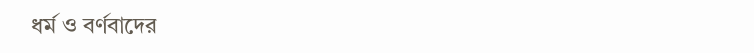ধর্ম ও বর্ণবাদের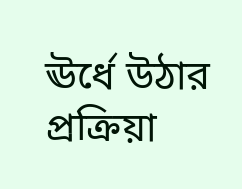ঊর্ধে উঠার প্রক্রিয়া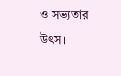ও সভ্যতার উৎস।